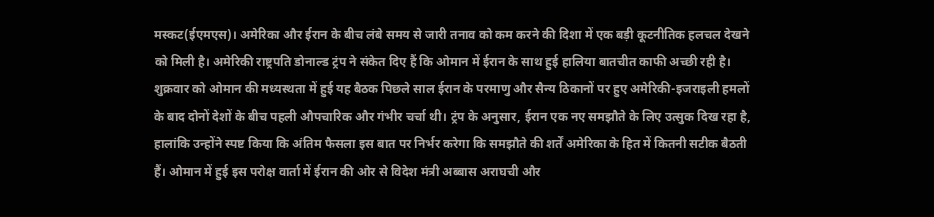मस्कट(ईएमएस)। अमेरिका और ईरान के बीच लंबे समय से जारी तनाव को कम करने की दिशा में एक बड़ी कूटनीतिक हलचल देखने को मिली है। अमेरिकी राष्ट्रपति डोनाल्ड ट्रंप ने संकेत दिए हैं कि ओमान में ईरान के साथ हुई हालिया बातचीत काफी अच्छी रही है। शुक्रवार को ओमान की मध्यस्थता में हुई यह बैठक पिछले साल ईरान के परमाणु और सैन्य ठिकानों पर हुए अमेरिकी-इजराइली हमलों के बाद दोनों देशों के बीच पहली औपचारिक और गंभीर चर्चा थी। ट्रंप के अनुसार, ईरान एक नए समझौते के लिए उत्सुक दिख रहा है, हालांकि उन्होंने स्पष्ट किया कि अंतिम फैसला इस बात पर निर्भर करेगा कि समझौते की शर्तें अमेरिका के हित में कितनी सटीक बैठती हैं। ओमान में हुई इस परोक्ष वार्ता में ईरान की ओर से विदेश मंत्री अब्बास अराघची और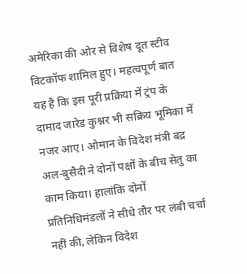अमेरिका की ओर से विशेष दूत स्टीव विटकॉफ शामिल हुए। महत्वपूर्ण बात यह है कि इस पूरी प्रक्रिया में ट्रंप के दामाद जारेड कुश्नर भी सक्रिय भूमिका में नजर आए। ओमान के विदेश मंत्री बद्र अल-बुसैदी ने दोनों पक्षों के बीच सेतु का काम किया। हालांकि दोनों प्रतिनिधिमंडलों ने सीधे तौर पर लंबी चर्चा नहीं की, लेकिन विदेश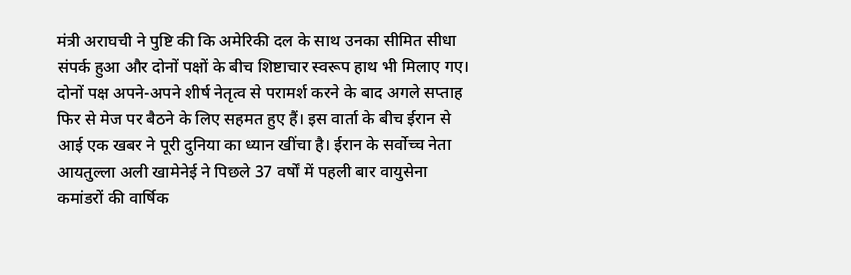मंत्री अराघची ने पुष्टि की कि अमेरिकी दल के साथ उनका सीमित सीधा संपर्क हुआ और दोनों पक्षों के बीच शिष्टाचार स्वरूप हाथ भी मिलाए गए। दोनों पक्ष अपने-अपने शीर्ष नेतृत्व से परामर्श करने के बाद अगले सप्ताह फिर से मेज पर बैठने के लिए सहमत हुए हैं। इस वार्ता के बीच ईरान से आई एक खबर ने पूरी दुनिया का ध्यान खींचा है। ईरान के सर्वोच्च नेता आयतुल्ला अली खामेनेई ने पिछले 37 वर्षों में पहली बार वायुसेना कमांडरों की वार्षिक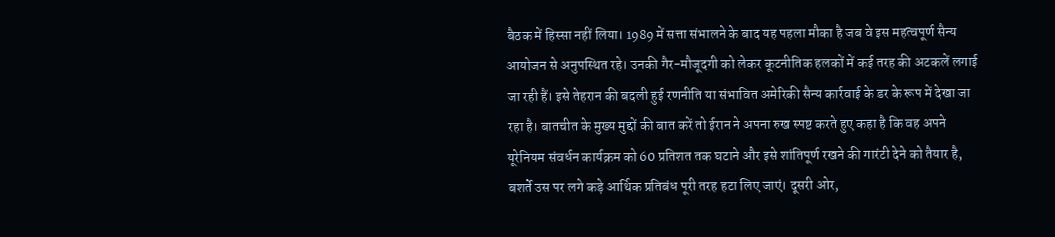बैठक में हिस्सा नहीं लिया। 1989 में सत्ता संभालने के बाद यह पहला मौका है जब वे इस महत्वपूर्ण सैन्य आयोजन से अनुपस्थित रहे। उनकी गैर-मौजूदगी को लेकर कूटनीतिक हलकों में कई तरह की अटकलें लगाई जा रही हैं। इसे तेहरान की बदली हुई रणनीति या संभावित अमेरिकी सैन्य कार्रवाई के डर के रूप में देखा जा रहा है। बातचीत के मुख्य मुद्दों की बात करें तो ईरान ने अपना रुख स्पष्ट करते हुए कहा है कि वह अपने यूरेनियम संवर्धन कार्यक्रम को 60 प्रतिशत तक घटाने और इसे शांतिपूर्ण रखने की गारंटी देने को तैयार है, बशर्ते उस पर लगे कड़े आर्थिक प्रतिबंध पूरी तरह हटा लिए जाएं। दूसरी ओर,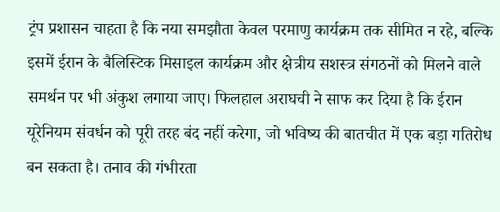ट्रंप प्रशासन चाहता है कि नया समझौता केवल परमाणु कार्यक्रम तक सीमित न रहे, बल्कि इसमें ईरान के बैलिस्टिक मिसाइल कार्यक्रम और क्षेत्रीय सशस्त्र संगठनों को मिलने वाले समर्थन पर भी अंकुश लगाया जाए। फिलहाल अराघची ने साफ कर दिया है कि ईरान यूरेनियम संवर्धन को पूरी तरह बंद नहीं करेगा, जो भविष्य की बातचीत में एक बड़ा गतिरोध बन सकता है। तनाव की गंभीरता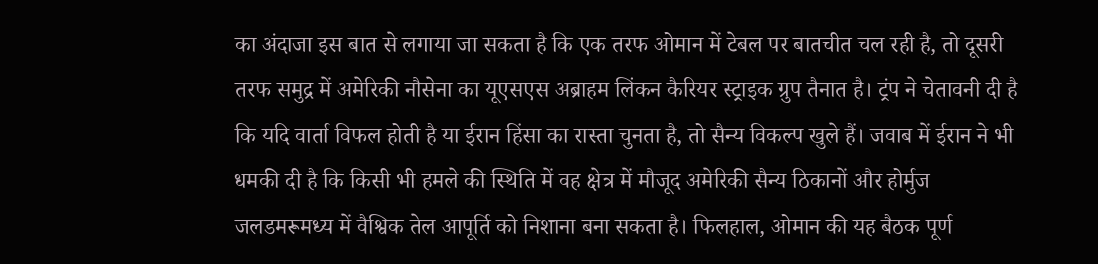का अंदाजा इस बात से लगाया जा सकता है कि एक तरफ ओमान में टेबल पर बातचीत चल रही है, तो दूसरी तरफ समुद्र में अमेरिकी नौसेना का यूएसएस अब्राहम लिंकन कैरियर स्ट्राइक ग्रुप तैनात है। ट्रंप ने चेतावनी दी है कि यदि वार्ता विफल होती है या ईरान हिंसा का रास्ता चुनता है, तो सैन्य विकल्प खुले हैं। जवाब में ईरान ने भी धमकी दी है कि किसी भी हमले की स्थिति में वह क्षेत्र में मौजूद अमेरिकी सैन्य ठिकानों और होर्मुज जलडमरूमध्य में वैश्विक तेल आपूर्ति को निशाना बना सकता है। फिलहाल, ओमान की यह बैठक पूर्ण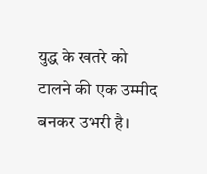युद्ध के खतरे को टालने की एक उम्मीद बनकर उभरी है।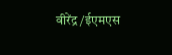वीरेंद्र/ईएमएस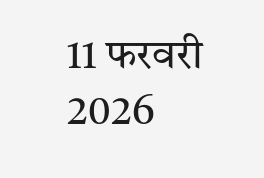11 फरवरी 2026